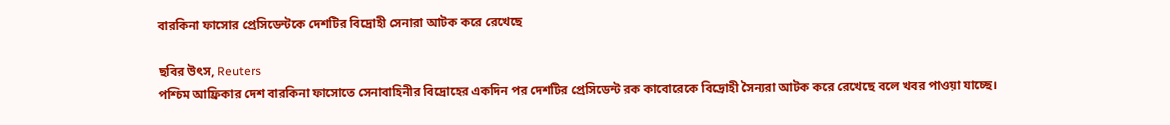বারকিনা ফাসোর প্রেসিডেন্টকে দেশটির বিদ্রোহী সেনারা আটক করে রেখেছে

ছবির উৎস, Reuters
পশ্চিম আফ্রিকার দেশ বারকিনা ফাসোতে সেনাবাহিনীর বিদ্রোহের একদিন পর দেশটির প্রেসিডেন্ট রক কাবোরেকে বিদ্রোহী সৈন্যরা আটক করে রেখেছে বলে খবর পাওয়া যাচ্ছে।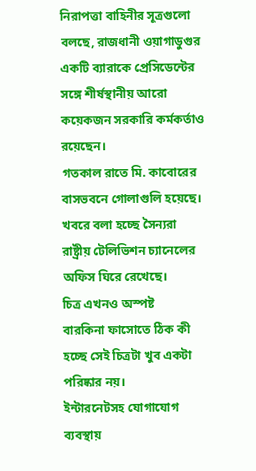নিরাপত্তা বাহিনীর সূত্রগুলো বলছে, রাজধানী ওয়াগাডুগুর একটি ব্যারাকে প্রেসিডেন্টের সঙ্গে শীর্ষস্থানীয় আরো কয়েকজন সরকারি কর্মকর্তাও রয়েছেন।
গতকাল রাতে মি. কাবোরের বাসভবনে গোলাগুলি হয়েছে।
খবরে বলা হচ্ছে সৈন্যরা রাষ্ট্রীয় টেলিভিশন চ্যানেলের অফিস ঘিরে রেখেছে।
চিত্র এখনও অস্পষ্ট
বারকিনা ফাসোতে ঠিক কী হচ্ছে সেই চিত্রটা খুব একটা পরিষ্কার নয়।
ইন্টারনেটসহ যোগাযোগ ব্যবস্থায়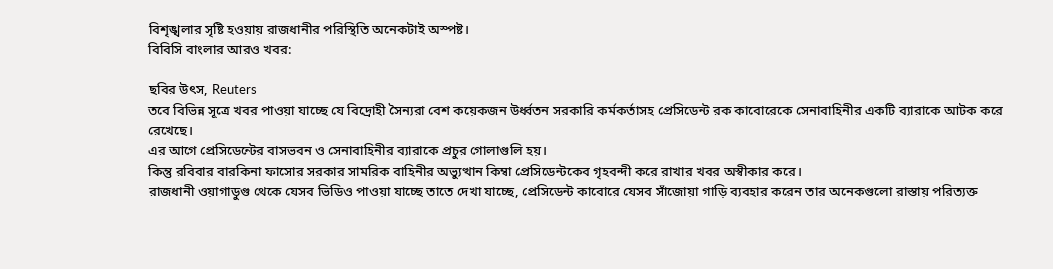বিশৃঙ্খলার সৃষ্টি হওয়ায় রাজধানীর পরিস্থিতি অনেকটাই অস্পষ্ট।
বিবিসি বাংলার আরও খবর:

ছবির উৎস, Reuters
তবে বিভিন্ন সূত্রে খবর পাওয়া যাচ্ছে যে বিদ্রোহী সৈন্যরা বেশ কয়েকজন উর্ধ্বতন সরকারি কর্মকর্তাসহ প্রেসিডেন্ট রক কাবোরেকে সেনাবাহিনীর একটি ব্যারাকে আটক করে রেখেছে।
এর আগে প্রেসিডেন্টের বাসভবন ও সেনাবাহিনীর ব্যারাকে প্রচুর গোলাগুলি হয়।
কিন্তু রবিবার বারকিনা ফাসোর সরকার সামরিক বাহিনীর অভ্যুত্থান কিম্বা প্রেসিডেন্টকেব গৃহবন্দী করে রাখার খবর অস্বীকার করে।
রাজধানী ওয়াগাডুগু থেকে যেসব ভিডিও পাওয়া যাচ্ছে তাতে দেখা যাচ্ছে, প্রেসিডেন্ট কাবোরে যেসব সাঁজোয়া গাড়ি ব্যবহার করেন তার অনেকগুলো রাস্তায় পরিত্যক্ত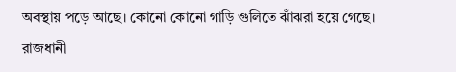অবস্থায় পড়ে আছে। কোনো কোনো গাড়ি গুলিতে ঝাঁঝরা হয়ে গেছে।
রাজধানী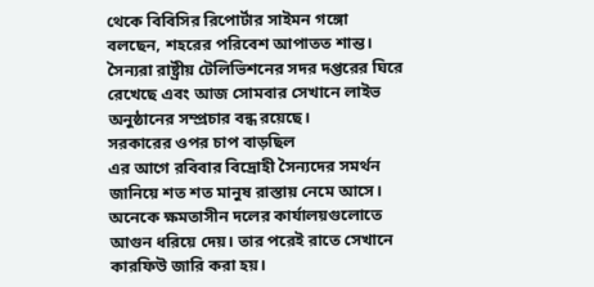থেকে বিবিসির রিপোর্টার সাইমন গঙ্গো বলছেন, শহরের পরিবেশ আপাতত শান্ত।
সৈন্যরা রাষ্ট্রীয় টেলিভিশনের সদর দপ্তরের ঘিরে রেখেছে এবং আজ সোমবার সেখানে লাইভ অনুষ্ঠানের সম্প্রচার বন্ধ রয়েছে।
সরকারের ওপর চাপ বাড়ছিল
এর আগে রবিবার বিদ্রোহী সৈন্যদের সমর্থন জানিয়ে শত শত মানুষ রাস্তায় নেমে আসে। অনেকে ক্ষমতাসীন দলের কার্যালয়গুলোতে আগুন ধরিয়ে দেয়। তার পরেই রাতে সেখানে কারফিউ জারি করা হয়।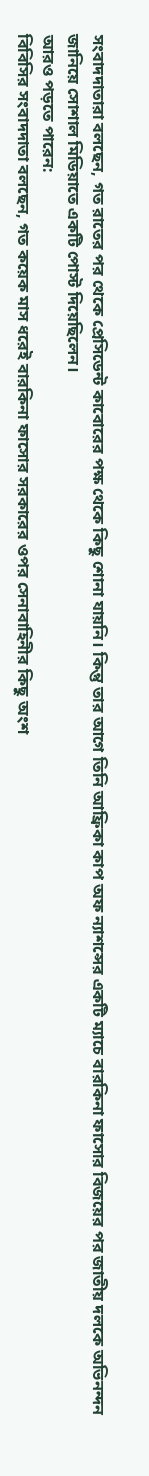সংবাদদাতারা বলছেন, গত রাতের পর থেকে প্রেসিডেন্ট কাবোরের পক্ষ থেকে কিছু শোনা যায়নি। কিন্তু তার আগে তিনি আফ্রিকা কাপ অফ ন্যাশন্সের একটি ম্যাচে বারকিনা ফাসোর বিজয়ের পর জাতীয় দলকে অভিনন্দন জানিয়ে সোশাল মিডিয়াতে একটি পোস্ট দিয়েছিলেন।
আরও পড়তে পারেন:
বিবিসির সংবাদদাতা বলছেন, গত কয়েক মাস ধরেই বারকিনা ফাসোর সরকারের ওপর সেনাবাহিনীর কিছু অংশ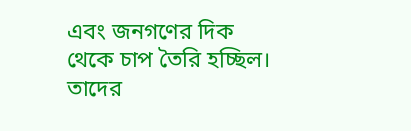এবং জনগণের দিক থেকে চাপ তৈরি হচ্ছিল।
তাদের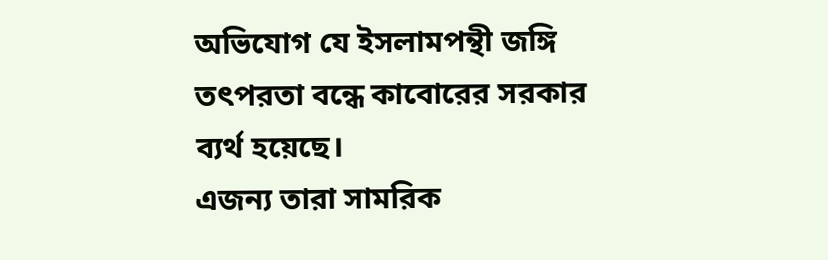অভিযোগ যে ইসলামপন্থী জঙ্গি তৎপরতা বন্ধে কাবোরের সরকার ব্যর্থ হয়েছে।
এজন্য তারা সামরিক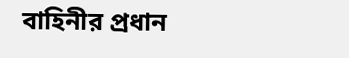বাহিনীর প্রধান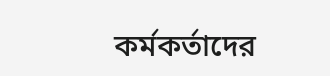কর্মকর্তাদের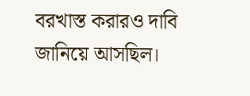বরখাস্ত করারও দাবি জানিয়ে আসছিল।